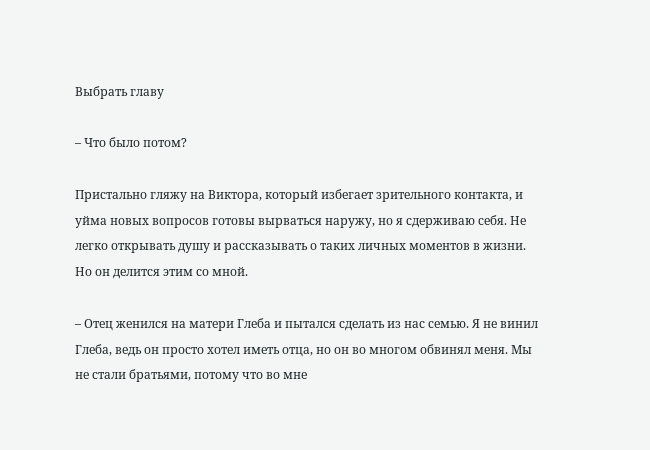Выбрать главу

– Что было потом?

Пристально гляжу на Виктора, который избегает зрительного контакта, и уйма новых вопросов готовы вырваться наружу, но я сдерживаю себя. Не легко открывать душу и рассказывать о таких личных моментов в жизни. Но он делится этим со мной.

– Отец женился на матери Глеба и пытался сделать из нас семью. Я не винил Глеба, ведь он просто хотел иметь отца, но он во многом обвинял меня. Мы не стали братьями, потому что во мне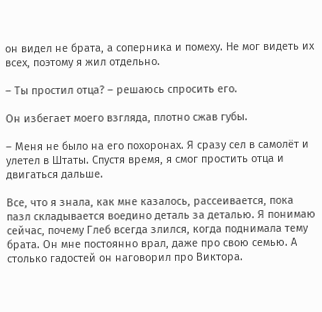он видел не брата, а соперника и помеху. Не мог видеть их всех, поэтому я жил отдельно.

– Ты простил отца? – решаюсь спросить его.

Он избегает моего взгляда, плотно сжав губы.

– Меня не было на его похоронах. Я сразу сел в самолёт и улетел в Штаты. Спустя время, я смог простить отца и двигаться дальше.

Все, что я знала, как мне казалось, рассеивается, пока пазл складывается воедино деталь за деталью. Я понимаю сейчас, почему Глеб всегда злился, когда поднимала тему брата. Он мне постоянно врал, даже про свою семью. А столько гадостей он наговорил про Виктора.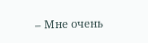– Мне очень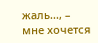жаль..., – мне хочется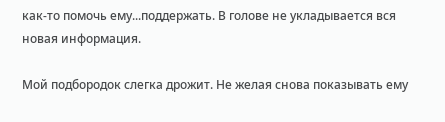как-то помочь ему...поддержать. В голове не укладывается вся новая информация.

Мой подбородок слегка дрожит. Не желая снова показывать ему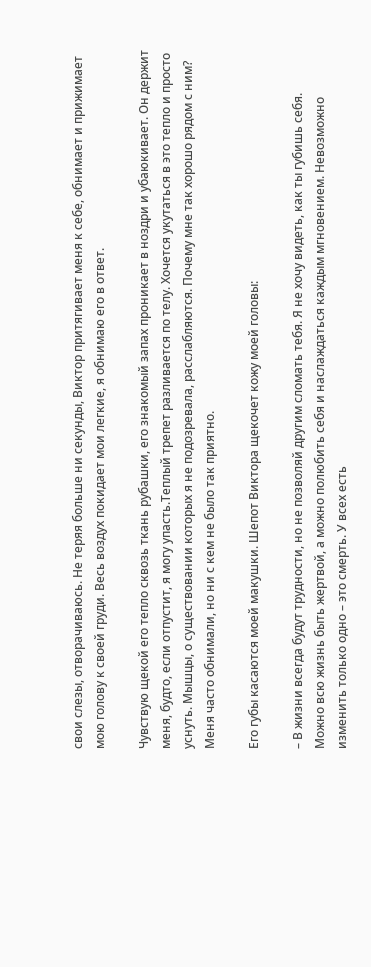свои слезы, отворачиваюсь. Не теряя больше ни секунды, Виктор притягивает меня к себе, обнимает и прижимает мою голову к своей груди. Весь воздух покидает мои легкие, я обнимаю его в ответ.

Чувствую щекой его тепло сквозь ткань рубашки, его знакомый запах проникает в ноздри и убаюкивает. Он держит меня, будто, если отпустит, я могу упасть.Теплый трепет разливается по телу. Хочется укутаться в это тепло и просто уснуть. Мышцы, о существовании которых я не подозревала, расслабляются. Почему мне так хорошо рядом с ним? Меня часто обнимали, но ни с кем не было так приятно.

Его губы касаются моей макушки. Шепот Виктора щекочет кожу моей головы:

– В жизни всегда будут трудности, но не позволяй другим сломать тебя. Я не хочу видеть, как ты губишь себя. Можно всю жизнь быть жертвой, а можно полюбить себя и наслаждаться каждым мгновением. Невозможно изменить только одно – это смерть. У всех есть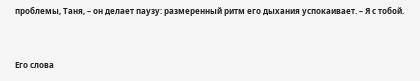проблемы, Таня, – он делает паузу: размеренный ритм его дыхания успокаивает. – Я с тобой.



Его слова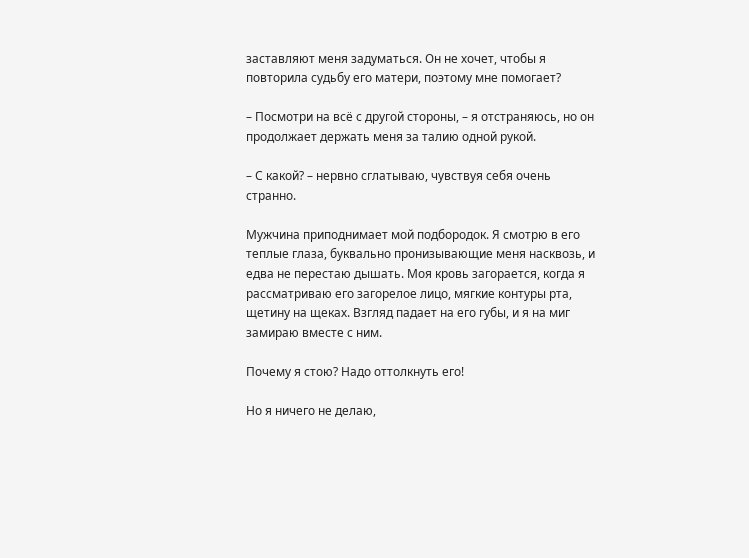заставляют меня задуматься. Он не хочет, чтобы я повторила судьбу его матери, поэтому мне помогает?

– Посмотри на всё с другой стороны, – я отстраняюсь, но он продолжает держать меня за талию одной рукой.

– С какой? – нервно сглатываю, чувствуя себя очень странно.

Мужчина приподнимает мой подбородок. Я смотрю в его теплые глаза, буквально пронизывающие меня насквозь, и едва не перестаю дышать. Моя кровь загорается, когда я рассматриваю его загорелое лицо, мягкие контуры рта, щетину на щеках. Взгляд падает на его губы, и я на миг замираю вместе с ним.

Почему я стою? Надо оттолкнуть его!

Но я ничего не делаю,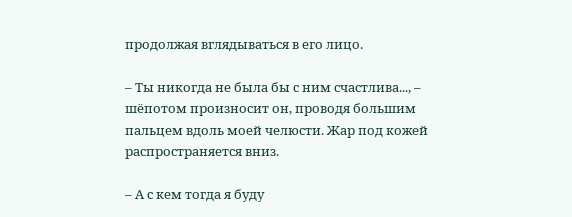продолжая вглядываться в его лицо.

– Ты никогда не была бы с ним счастлива..., – шёпотом произносит он, проводя большим пальцем вдоль моей челюсти. Жар под кожей распространяется вниз.

– А с кем тогда я буду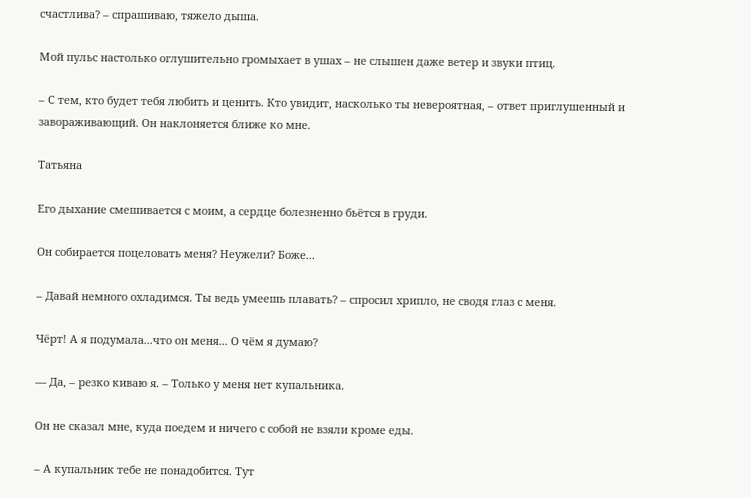счастлива? – спрашиваю, тяжело дыша.

Мой пульс настолько оглушительно громыхает в ушах – не слышен даже ветер и звуки птиц.

– С тем, кто будет тебя любить и ценить. Кто увидит, насколько ты невероятная, – ответ приглушенный и завораживающий. Он наклоняется ближе ко мне.

Татьяна

Его дыхание смешивается с моим, а сердце болезненно бьётся в груди.

Он собирается поцеловать меня? Неужели? Боже...

– Давай немного охладимся. Ты ведь умеешь плавать? – спросил хрипло, не сводя глаз с меня.

Чёрт! А я подумала...что он меня... О чём я думаю?

— Да, – резко киваю я. – Только у меня нет купальника.

Он не сказал мне, куда поедем и ничего с собой не взяли кроме еды.

– А купальник тебе не понадобится. Тут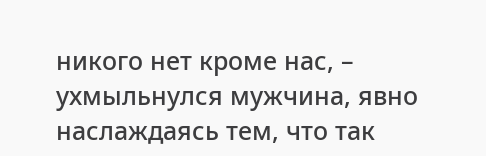никого нет кроме нас, – ухмыльнулся мужчина, явно наслаждаясь тем, что так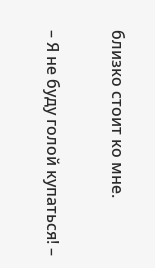близко стоит ко мне.

– Я не буду голой купаться! –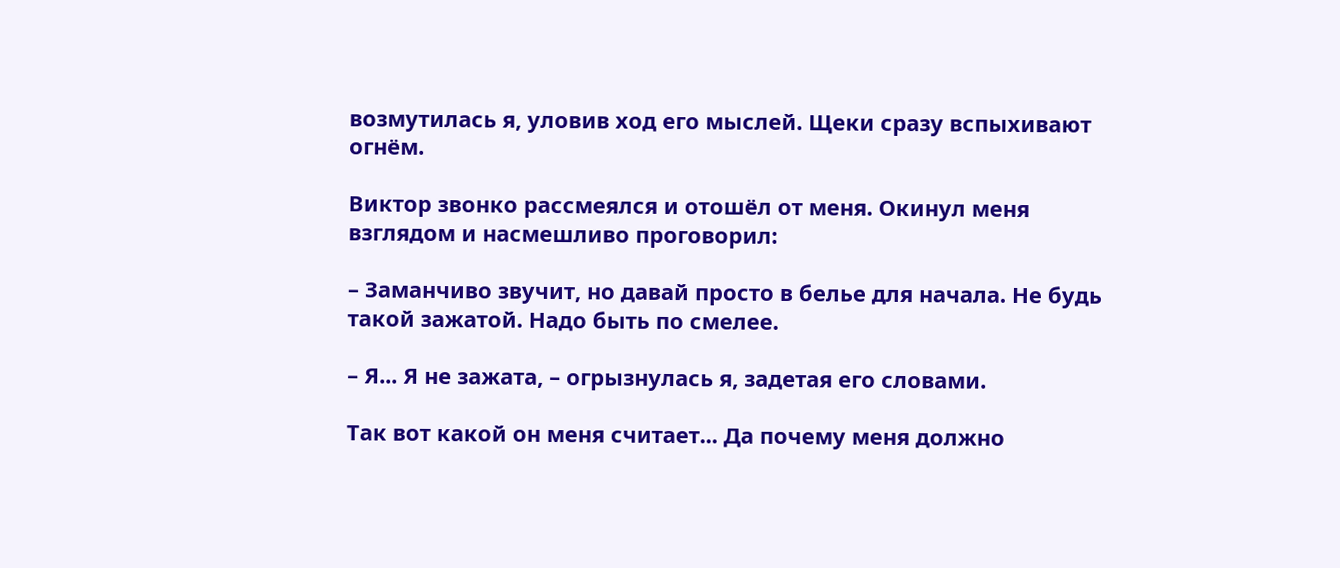возмутилась я, уловив ход его мыслей. Щеки сразу вспыхивают огнём.

Виктор звонко рассмеялся и отошёл от меня. Окинул меня взглядом и насмешливо проговорил:

– Заманчиво звучит, но давай просто в белье для начала. Не будь такой зажатой. Надо быть по смелее.

– Я... Я не зажата, – огрызнулась я, задетая его словами.

Так вот какой он меня считает... Да почему меня должно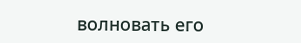волновать его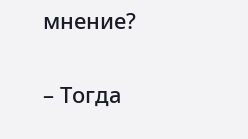мнение?

– Тогда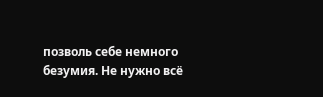позволь себе немного безумия. Не нужно всё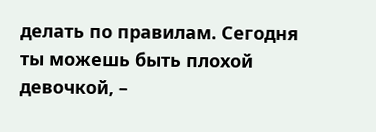делать по правилам. Сегодня ты можешь быть плохой девочкой, –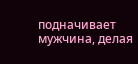подначивает мужчина, делая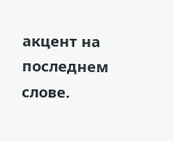акцент на последнем слове.